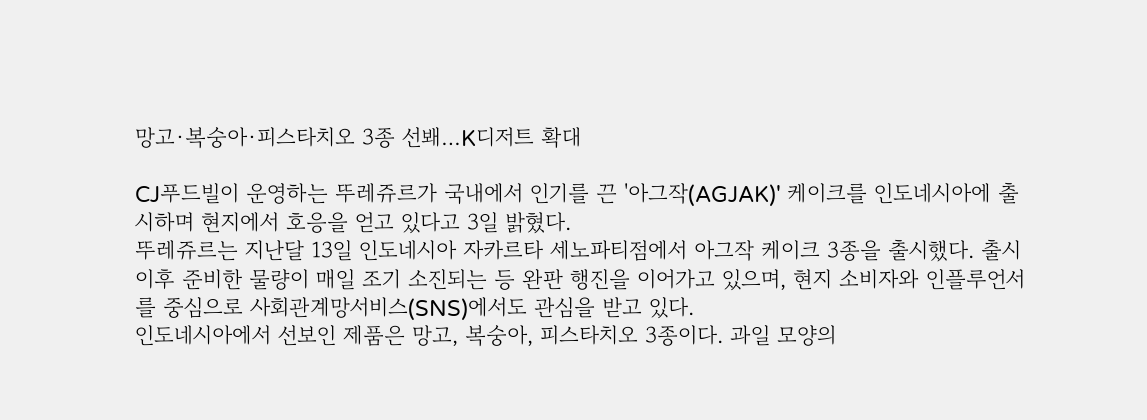망고·복숭아·피스타치오 3종 선봬…K디저트 확대

CJ푸드빌이 운영하는 뚜레쥬르가 국내에서 인기를 끈 '아그작(AGJAK)' 케이크를 인도네시아에 출시하며 현지에서 호응을 얻고 있다고 3일 밝혔다.
뚜레쥬르는 지난달 13일 인도네시아 자카르타 세노파티점에서 아그작 케이크 3종을 출시했다. 출시 이후 준비한 물량이 매일 조기 소진되는 등 완판 행진을 이어가고 있으며, 현지 소비자와 인플루언서를 중심으로 사회관계망서비스(SNS)에서도 관심을 받고 있다.
인도네시아에서 선보인 제품은 망고, 복숭아, 피스타치오 3종이다. 과일 모양의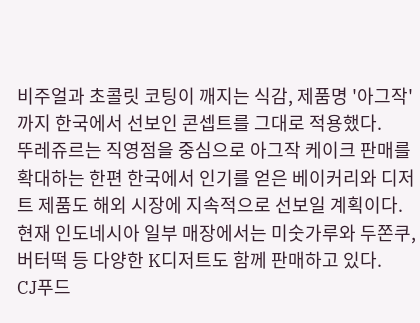비주얼과 초콜릿 코팅이 깨지는 식감, 제품명 '아그작'까지 한국에서 선보인 콘셉트를 그대로 적용했다.
뚜레쥬르는 직영점을 중심으로 아그작 케이크 판매를 확대하는 한편 한국에서 인기를 얻은 베이커리와 디저트 제품도 해외 시장에 지속적으로 선보일 계획이다.
현재 인도네시아 일부 매장에서는 미숫가루와 두쫀쿠, 버터떡 등 다양한 K디저트도 함께 판매하고 있다.
CJ푸드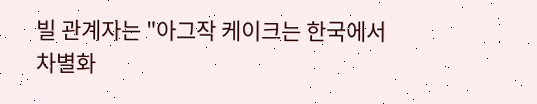빌 관계자는 "아그작 케이크는 한국에서 차별화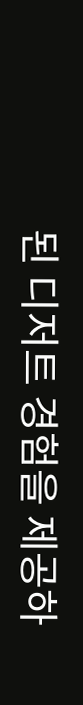된 디저트 경험을 제공하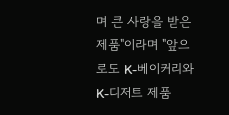며 큰 사랑을 받은 제품"이라며 "앞으로도 K-베이커리와 K-디저트 제품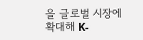을 글로벌 시장에 확대해 K-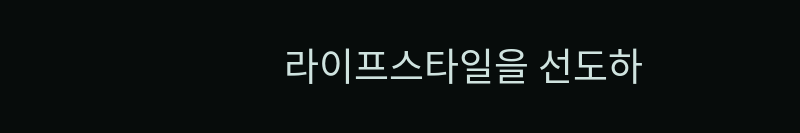라이프스타일을 선도하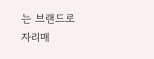는 브랜드로 자리매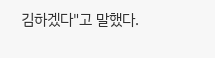김하겠다"고 말했다.